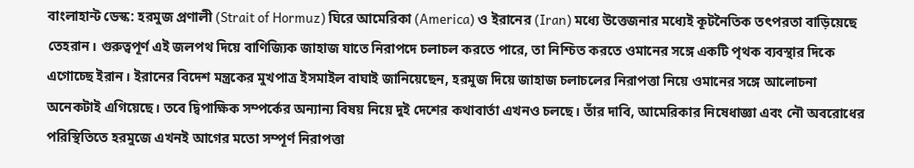বাংলাহান্ট ডেস্ক: হরমুজ প্রণালী (Strait of Hormuz) ঘিরে আমেরিকা (America) ও ইরানের (Iran) মধ্যে উত্তেজনার মধ্যেই কূটনৈতিক তৎপরতা বাড়িয়েছে তেহরান। গুরুত্বপূর্ণ এই জলপথ দিয়ে বাণিজ্যিক জাহাজ যাতে নিরাপদে চলাচল করতে পারে, তা নিশ্চিত করতে ওমানের সঙ্গে একটি পৃথক ব্যবস্থার দিকে এগোচ্ছে ইরান। ইরানের বিদেশ মন্ত্রকের মুখপাত্র ইসমাইল বাঘাই জানিয়েছেন, হরমুজ দিয়ে জাহাজ চলাচলের নিরাপত্তা নিয়ে ওমানের সঙ্গে আলোচনা অনেকটাই এগিয়েছে। তবে দ্বিপাক্ষিক সম্পর্কের অন্যান্য বিষয় নিয়ে দুই দেশের কথাবার্তা এখনও চলছে। তাঁর দাবি, আমেরিকার নিষেধাজ্ঞা এবং নৌ অবরোধের পরিস্থিতিতে হরমুজে এখনই আগের মতো সম্পূর্ণ নিরাপত্তা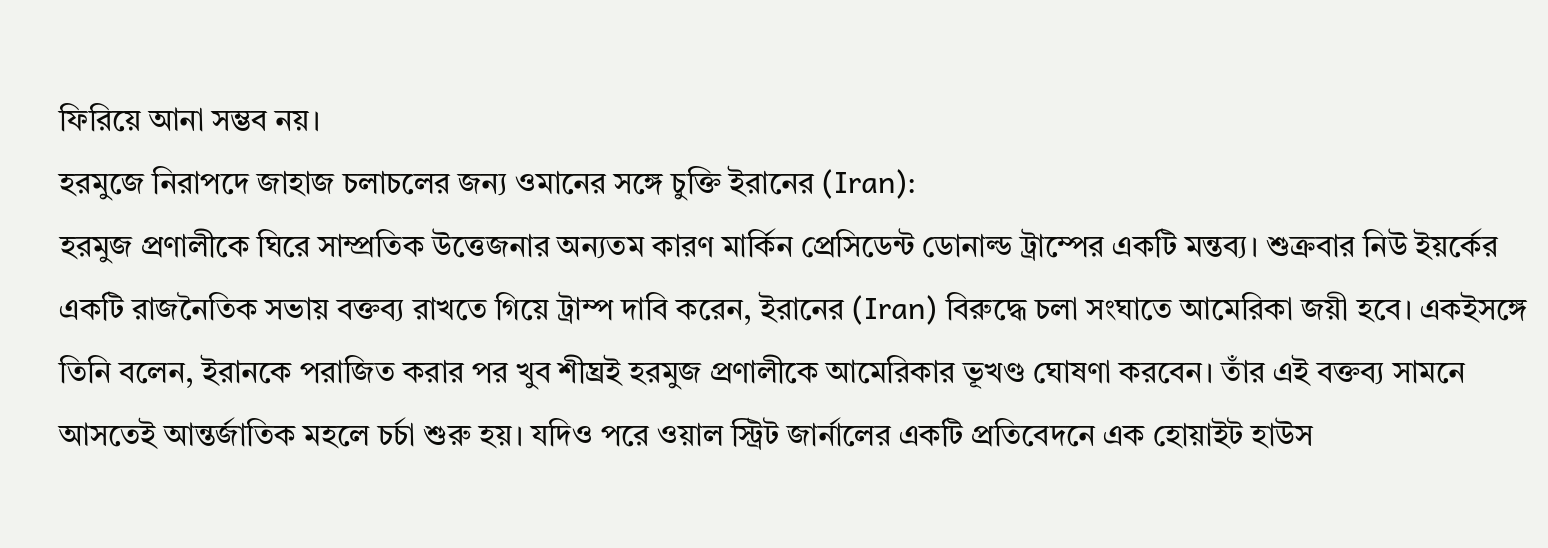ফিরিয়ে আনা সম্ভব নয়।
হরমুজে নিরাপদে জাহাজ চলাচলের জন্য ওমানের সঙ্গে চুক্তি ইরানের (Iran):
হরমুজ প্রণালীকে ঘিরে সাম্প্রতিক উত্তেজনার অন্যতম কারণ মার্কিন প্রেসিডেন্ট ডোনাল্ড ট্রাম্পের একটি মন্তব্য। শুক্রবার নিউ ইয়র্কের একটি রাজনৈতিক সভায় বক্তব্য রাখতে গিয়ে ট্রাম্প দাবি করেন, ইরানের (Iran) বিরুদ্ধে চলা সংঘাতে আমেরিকা জয়ী হবে। একইসঙ্গে তিনি বলেন, ইরানকে পরাজিত করার পর খুব শীঘ্রই হরমুজ প্রণালীকে আমেরিকার ভূখণ্ড ঘোষণা করবেন। তাঁর এই বক্তব্য সামনে আসতেই আন্তর্জাতিক মহলে চর্চা শুরু হয়। যদিও পরে ওয়াল স্ট্রিট জার্নালের একটি প্রতিবেদনে এক হোয়াইট হাউস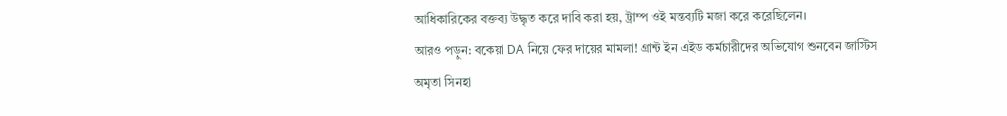আধিকারিকের বক্তব্য উদ্ধৃত করে দাবি করা হয়, ট্রাম্প ওই মন্তব্যটি মজা করে করেছিলেন।
আরও পড়ুন: বকেয়া DA নিয়ে ফের দায়ের মামলা! গ্রান্ট ইন এইড কর্মচারীদের অভিযোগ শুনবেন জাস্টিস অমৃতা সিনহা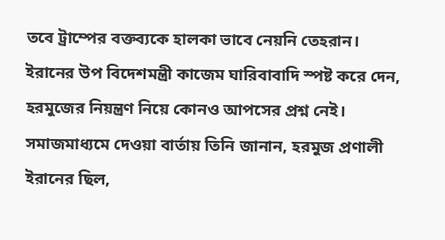তবে ট্রাম্পের বক্তব্যকে হালকা ভাবে নেয়নি তেহরান। ইরানের উপ বিদেশমন্ত্রী কাজেম ঘারিবাবাদি স্পষ্ট করে দেন, হরমুজের নিয়ন্ত্রণ নিয়ে কোনও আপসের প্রশ্ন নেই। সমাজমাধ্যমে দেওয়া বার্তায় তিনি জানান, হরমুজ প্রণালী ইরানের ছিল,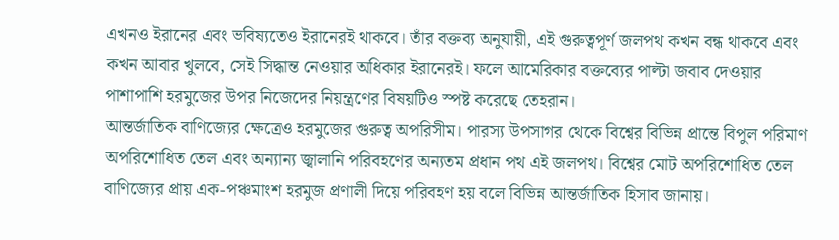এখনও ইরানের এবং ভবিষ্যতেও ইরানেরই থাকবে। তাঁর বক্তব্য অনুযায়ী, এই গুরুত্বপূর্ণ জলপথ কখন বন্ধ থাকবে এবং কখন আবার খুলবে, সেই সিদ্ধান্ত নেওয়ার অধিকার ইরানেরই। ফলে আমেরিকার বক্তব্যের পাল্টা জবাব দেওয়ার পাশাপাশি হরমুজের উপর নিজেদের নিয়ন্ত্রণের বিষয়টিও স্পষ্ট করেছে তেহরান।
আন্তর্জাতিক বাণিজ্যের ক্ষেত্রেও হরমুজের গুরুত্ব অপরিসীম। পারস্য উপসাগর থেকে বিশ্বের বিভিন্ন প্রান্তে বিপুল পরিমাণ অপরিশোধিত তেল এবং অন্যান্য জ্বালানি পরিবহণের অন্যতম প্রধান পথ এই জলপথ। বিশ্বের মোট অপরিশোধিত তেল বাণিজ্যের প্রায় এক-পঞ্চমাংশ হরমুজ প্রণালী দিয়ে পরিবহণ হয় বলে বিভিন্ন আন্তর্জাতিক হিসাব জানায়।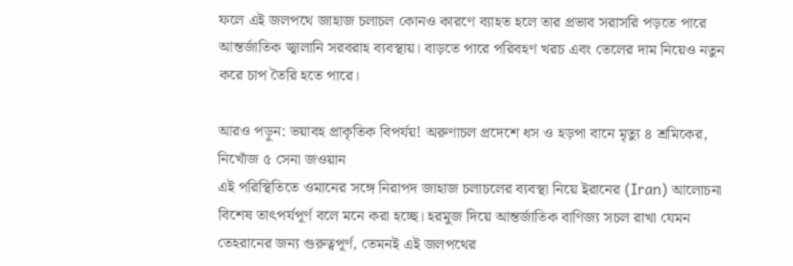ফলে এই জলপথে জাহাজ চলাচল কোনও কারণে ব্যাহত হলে তার প্রভাব সরাসরি পড়তে পারে আন্তর্জাতিক জ্বালানি সরবরাহ ব্যবস্থায়। বাড়তে পারে পরিবহণ খরচ এবং তেলের দাম নিয়েও নতুন করে চাপ তৈরি হতে পারে।

আরও পড়ুন: ভয়াবহ প্রাকৃতিক বিপর্যয়! অরুণাচল প্রদেশে ধস ও হড়পা বানে মৃত্যু ৪ শ্রমিকের, নিখোঁজ ৫ সেনা জওয়ান
এই পরিস্থিতিতে ওমানের সঙ্গে নিরাপদ জাহাজ চলাচলের ব্যবস্থা নিয়ে ইরানের (Iran) আলোচনা বিশেষ তাৎপর্যপূর্ণ বলে মনে করা হচ্ছে। হরমুজ দিয়ে আন্তর্জাতিক বাণিজ্য সচল রাখা যেমন তেহরানের জন্য গুরুত্বপূর্ণ, তেমনই এই জলপথের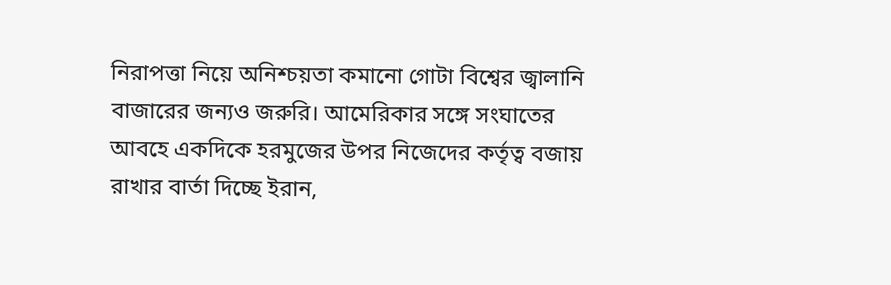নিরাপত্তা নিয়ে অনিশ্চয়তা কমানো গোটা বিশ্বের জ্বালানি বাজারের জন্যও জরুরি। আমেরিকার সঙ্গে সংঘাতের আবহে একদিকে হরমুজের উপর নিজেদের কর্তৃত্ব বজায় রাখার বার্তা দিচ্ছে ইরান,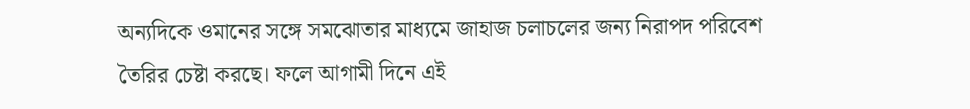অন্যদিকে ওমানের সঙ্গে সমঝোতার মাধ্যমে জাহাজ চলাচলের জন্য নিরাপদ পরিবেশ তৈরির চেষ্টা করছে। ফলে আগামী দিনে এই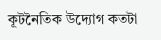কূটনৈতিক উদ্যোগ কতটা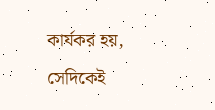কার্যকর হয়, সেদিকেই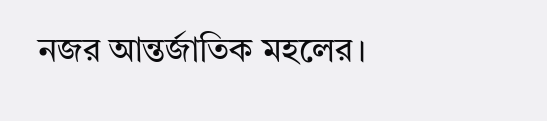নজর আন্তর্জাতিক মহলের।